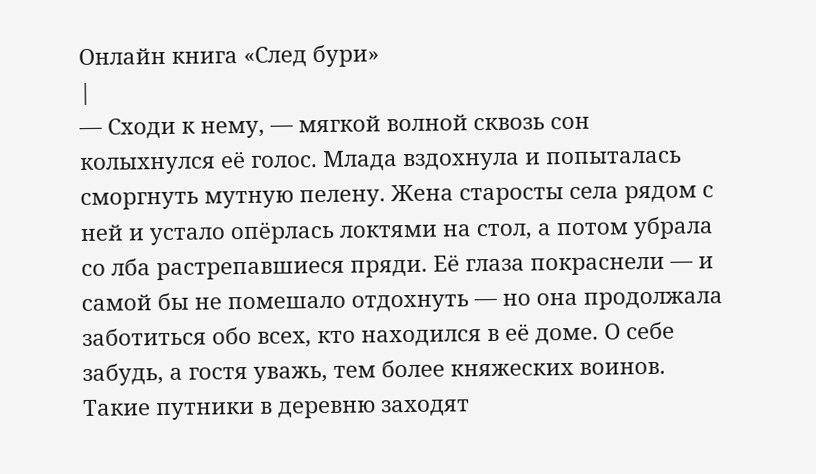Онлайн книга «След бури»
|
— Сходи к нему, — мягкой волной сквозь сон колыхнулся её голос. Млада вздохнула и попыталась сморгнуть мутную пелену. Жена старосты села рядом с ней и устало опёрлась локтями на стол, а потом убрала со лба растрепавшиеся пряди. Её глаза покраснели — и самой бы не помешало отдохнуть — но она продолжала заботиться обо всех, кто находился в её доме. О себе забудь, а гостя уважь, тем более княжеских воинов. Такие путники в деревню заходят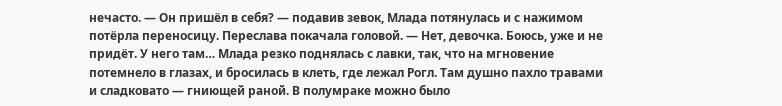нечасто. — Он пришёл в себя? — подавив зевок, Млада потянулась и с нажимом потёрла переносицу. Переслава покачала головой. — Нет, девочка. Боюсь, уже и не придёт. У него там… Млада резко поднялась с лавки, так, что на мгновение потемнело в глазах, и бросилась в клеть, где лежал Рогл. Там душно пахло травами и сладковато — гниющей раной. В полумраке можно было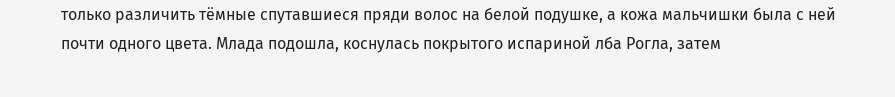только различить тёмные спутавшиеся пряди волос на белой подушке, а кожа мальчишки была с ней почти одного цвета. Млада подошла, коснулась покрытого испариной лба Рогла, затем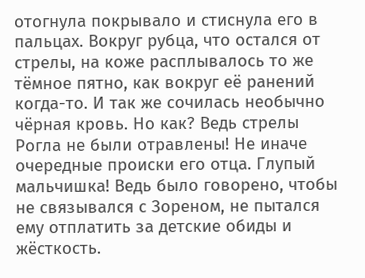отогнула покрывало и стиснула его в пальцах. Вокруг рубца, что остался от стрелы, на коже расплывалось то же тёмное пятно, как вокруг её ранений когда-то. И так же сочилась необычно чёрная кровь. Но как? Ведь стрелы Рогла не были отравлены! Не иначе очередные происки его отца. Глупый мальчишка! Ведь было говорено, чтобы не связывался с Зореном, не пытался ему отплатить за детские обиды и жёсткость.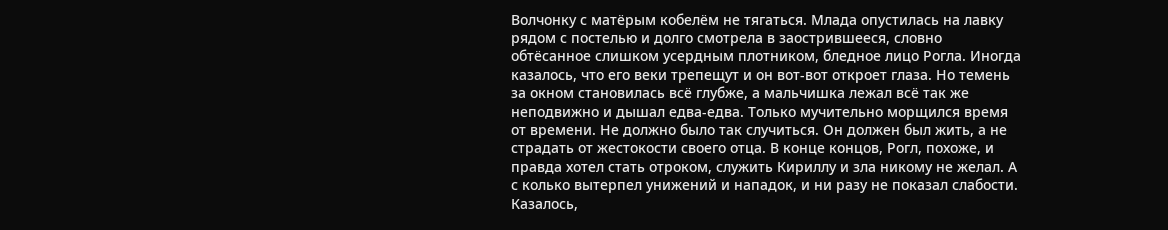Волчонку с матёрым кобелём не тягаться. Млада опустилась на лавку рядом с постелью и долго смотрела в заострившееся, словно обтёсанное слишком усердным плотником, бледное лицо Рогла. Иногда казалось, что его веки трепещут и он вот-вот откроет глаза. Но темень за окном становилась всё глубже, а мальчишка лежал всё так же неподвижно и дышал едва-едва. Только мучительно морщился время от времени. Не должно было так случиться. Он должен был жить, а не страдать от жестокости своего отца. В конце концов, Рогл, похоже, и правда хотел стать отроком, служить Кириллу и зла никому не желал. А с колько вытерпел унижений и нападок, и ни разу не показал слабости. Казалось,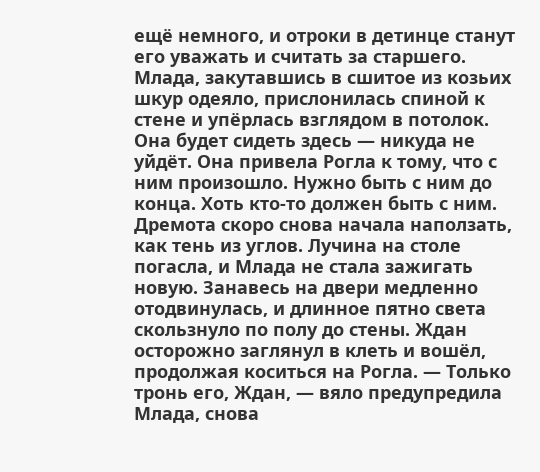ещё немного, и отроки в детинце станут его уважать и считать за старшего. Млада, закутавшись в сшитое из козьих шкур одеяло, прислонилась спиной к стене и упёрлась взглядом в потолок. Она будет сидеть здесь — никуда не уйдёт. Она привела Рогла к тому, что с ним произошло. Нужно быть с ним до конца. Хоть кто-то должен быть с ним. Дремота скоро снова начала наползать, как тень из углов. Лучина на столе погасла, и Млада не стала зажигать новую. Занавесь на двери медленно отодвинулась, и длинное пятно света скользнуло по полу до стены. Ждан осторожно заглянул в клеть и вошёл, продолжая коситься на Рогла. — Только тронь его, Ждан, — вяло предупредила Млада, снова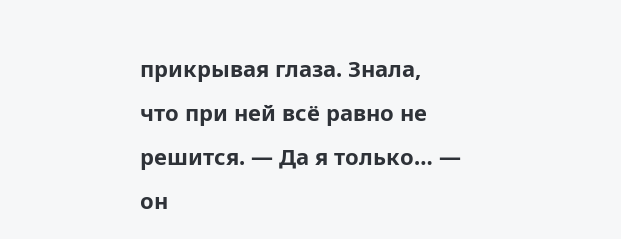прикрывая глаза. Знала, что при ней всё равно не решится. — Да я только… — он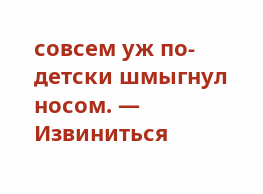совсем уж по-детски шмыгнул носом. — Извиниться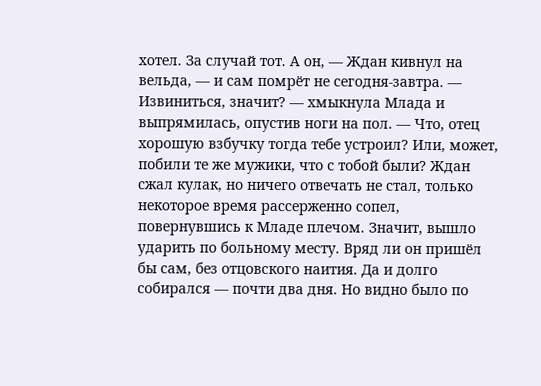хотел. За случай тот. А он, — Ждан кивнул на вельда, — и сам помрёт не сегодня-завтра. — Извиниться, значит? — хмыкнула Млада и выпрямилась, опустив ноги на пол. — Что, отец хорошую взбучку тогда тебе устроил? Или, может, побили те же мужики, что с тобой были? Ждан сжал кулак, но ничего отвечать не стал, только некоторое время рассерженно сопел, повернувшись к Младе плечом. Значит, вышло ударить по больному месту. Вряд ли он пришёл бы сам, без отцовского наития. Да и долго собирался — почти два дня. Но видно было по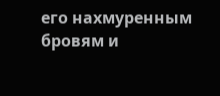его нахмуренным бровям и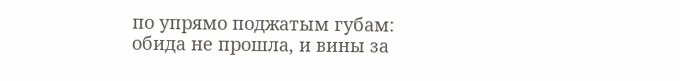по упрямо поджатым губам: обида не прошла, и вины за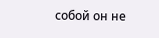собой он не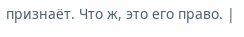признаёт. Что ж, это его право. |